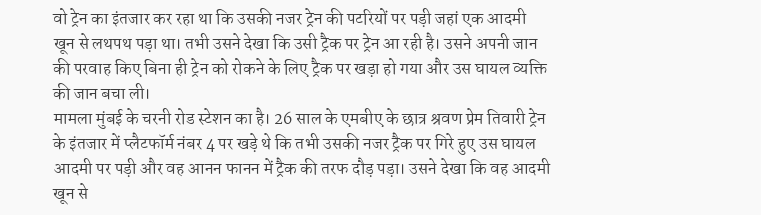वो ट्रेन का इंतजार कर रहा था कि उसकी नजर ट्रेन की पटरियों पर पड़ी जहां एक आदमी खून से लथपथ पड़ा था। तभी उसने देखा कि उसी ट्रैक पर ट्रेन आ रही है। उसने अपनी जान की परवाह किए बिना ही ट्रेन को रोकने के लिए ट्रैक पर खड़ा हो गया और उस घायल व्यक्ति की जान बचा ली।
मामला मुंबई के चरनी रोड स्टेशन का है। 26 साल के एमबीए के छात्र श्रवण प्रेम तिवारी ट्रेन के इंतजार में प्लैटफॉर्म नंबर 4 पर खड़े थे कि तभी उसकी नजर ट्रैक पर गिरे हुए उस घायल आदमी पर पड़ी और वह आनन फानन में ट्रैक की तरफ दौड़ पड़ा। उसने देखा कि वह आदमी खून से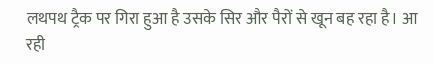लथपथ ट्रैक पर गिरा हुआ है उसके सिर और पैरों से खून बह रहा है। आ रही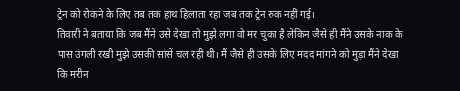ट्रेन को रोकने के लिए तब तक हाथ हिलाता रहा जब तक ट्रेन रुक नहीं गई।
तिवारी ने बताया कि जब मैंने उसे देखा तो मुझे लगा वो मर चुका है लेकिन जैसे ही मैंने उसके नाक के पास उंगली रखी मुझे उसकी सांसें चल रही थी। मैं जैसे ही उसके लिए मदद मांगने को मुड़ा मैंने देखा कि मरीन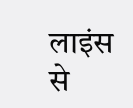लाइंस से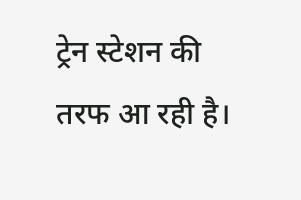ट्रेन स्टेशन की तरफ आ रही है।